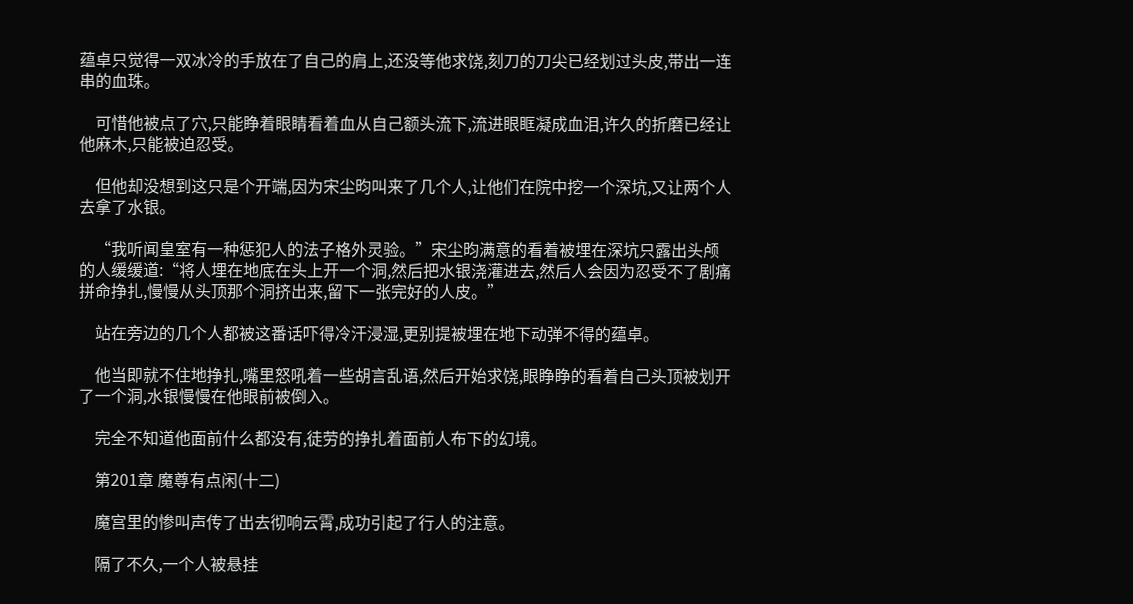蕴卓只觉得一双冰冷的手放在了自己的肩上,还没等他求饶,刻刀的刀尖已经划过头皮,带出一连串的血珠。

    可惜他被点了穴,只能睁着眼睛看着血从自己额头流下,流进眼眶凝成血泪,许久的折磨已经让他麻木,只能被迫忍受。

    但他却没想到这只是个开端,因为宋尘昀叫来了几个人,让他们在院中挖一个深坑,又让两个人去拿了水银。

    “我听闻皇室有一种惩犯人的法子格外灵验。”宋尘昀满意的看着被埋在深坑只露出头颅的人缓缓道:“将人埋在地底在头上开一个洞,然后把水银浇灌进去,然后人会因为忍受不了剧痛拼命挣扎,慢慢从头顶那个洞挤出来,留下一张完好的人皮。”

    站在旁边的几个人都被这番话吓得冷汗浸湿,更别提被埋在地下动弹不得的蕴卓。

    他当即就不住地挣扎,嘴里怒吼着一些胡言乱语,然后开始求饶,眼睁睁的看着自己头顶被划开了一个洞,水银慢慢在他眼前被倒入。

    完全不知道他面前什么都没有,徒劳的挣扎着面前人布下的幻境。

    第201章 魔尊有点闲(十二)

    魔宫里的惨叫声传了出去彻响云霄,成功引起了行人的注意。

    隔了不久,一个人被悬挂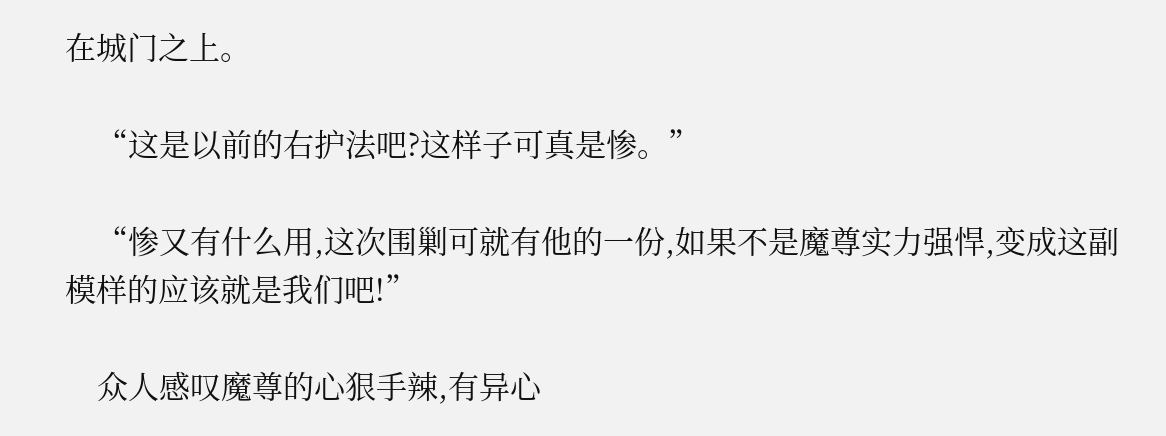在城门之上。

    “这是以前的右护法吧?这样子可真是惨。”

    “惨又有什么用,这次围剿可就有他的一份,如果不是魔尊实力强悍,变成这副模样的应该就是我们吧!”

    众人感叹魔尊的心狠手辣,有异心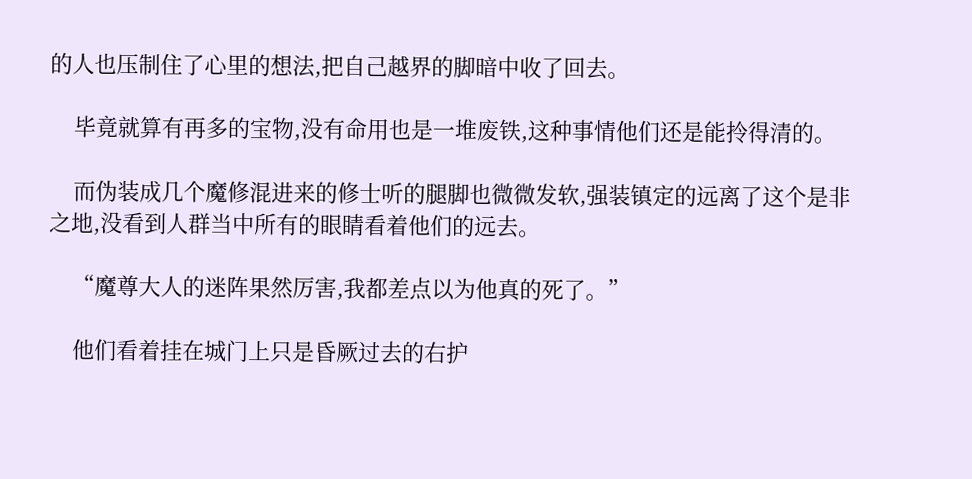的人也压制住了心里的想法,把自己越界的脚暗中收了回去。

    毕竟就算有再多的宝物,没有命用也是一堆废铁,这种事情他们还是能拎得清的。

    而伪装成几个魔修混进来的修士听的腿脚也微微发软,强装镇定的远离了这个是非之地,没看到人群当中所有的眼睛看着他们的远去。

    “魔尊大人的迷阵果然厉害,我都差点以为他真的死了。”

    他们看着挂在城门上只是昏厥过去的右护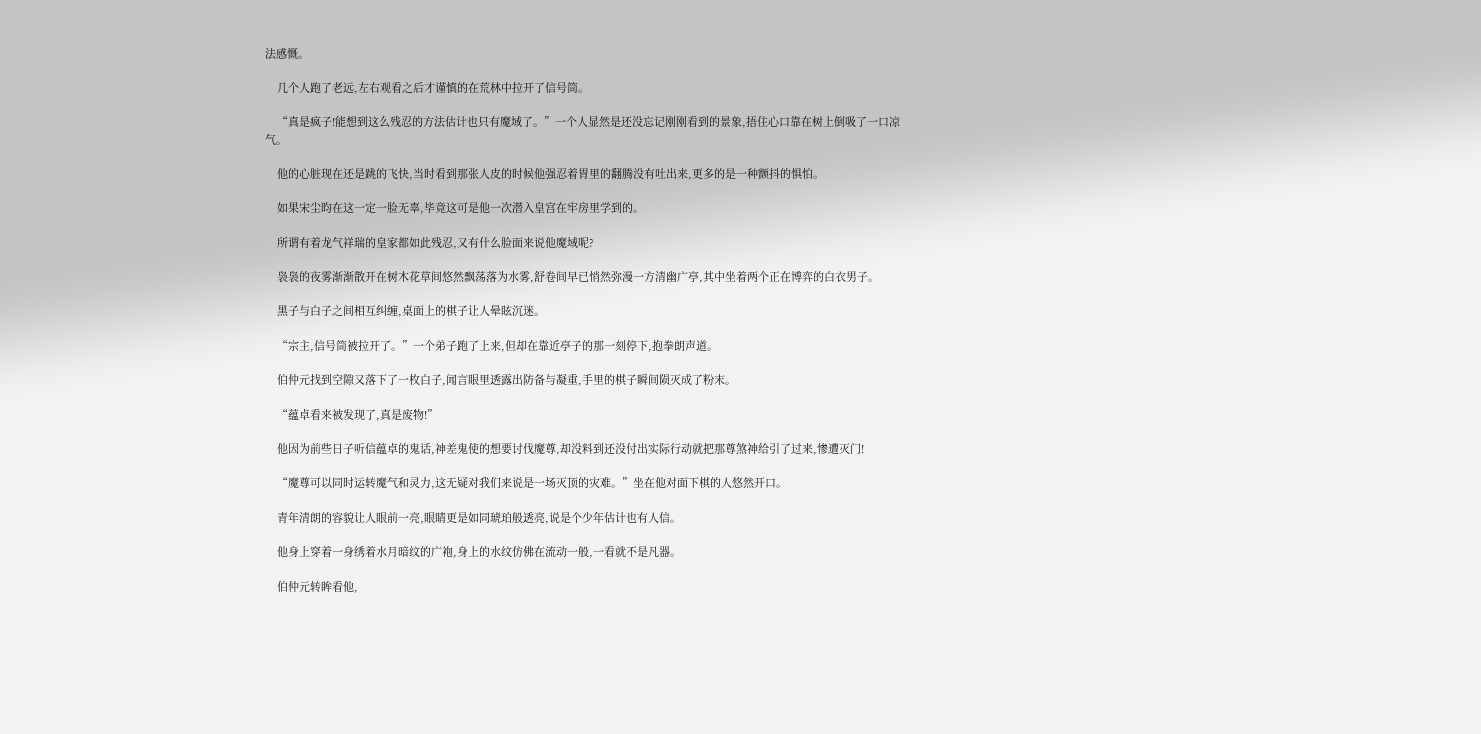法感慨。

    几个人跑了老远,左右观看之后才谨慎的在荒林中拉开了信号筒。

    “真是疯子!能想到这么残忍的方法估计也只有魔域了。”一个人显然是还没忘记刚刚看到的景象,捂住心口靠在树上倒吸了一口凉气。

    他的心脏现在还是跳的飞快,当时看到那张人皮的时候他强忍着胃里的翻腾没有吐出来,更多的是一种颤抖的惧怕。

    如果宋尘昀在这一定一脸无辜,毕竟这可是他一次潜入皇宫在牢房里学到的。

    所谓有着龙气祥瑞的皇家都如此残忍,又有什么脸面来说他魔域呢?

    袅袅的夜雾渐渐散开在树木花草间悠然飘荡落为水雾,舒卷间早已悄然弥漫一方清幽广亭,其中坐着两个正在博弈的白衣男子。

    黑子与白子之间相互纠缠,桌面上的棋子让人晕眩沉迷。

    “宗主,信号筒被拉开了。”一个弟子跑了上来,但却在靠近亭子的那一刻停下,抱拳朗声道。

    伯仲元找到空隙又落下了一枚白子,闻言眼里透露出防备与凝重,手里的棋子瞬间陨灭成了粉末。

    “蕴卓看来被发现了,真是废物!”

    他因为前些日子听信蕴卓的鬼话,神差鬼使的想要讨伐魔尊,却没料到还没付出实际行动就把那尊煞神给引了过来,惨遭灭门!

    “魔尊可以同时运转魔气和灵力,这无疑对我们来说是一场灭顶的灾难。”坐在他对面下棋的人悠然开口。

    青年清朗的容貌让人眼前一亮,眼睛更是如同琥珀般透亮,说是个少年估计也有人信。

    他身上穿着一身绣着水月暗纹的广袍,身上的水纹仿佛在流动一般,一看就不是凡器。

    伯仲元转眸看他,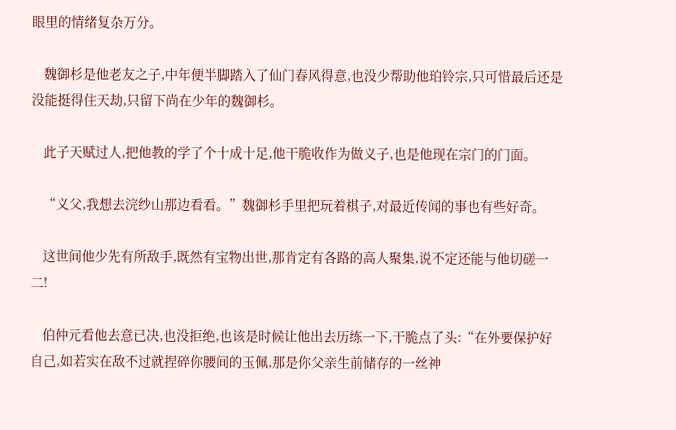眼里的情绪复杂万分。

    魏御杉是他老友之子,中年便半脚踏入了仙门春风得意,也没少帮助他珀铃宗,只可惜最后还是没能挺得住天劫,只留下尚在少年的魏御杉。

    此子天赋过人,把他教的学了个十成十足,他干脆收作为做义子,也是他现在宗门的门面。

    “义父,我想去浣纱山那边看看。”魏御杉手里把玩着棋子,对最近传闻的事也有些好奇。

    这世间他少先有所敌手,既然有宝物出世,那肯定有各路的高人聚集,说不定还能与他切磋一二!

    伯仲元看他去意已决,也没拒绝,也该是时候让他出去历练一下,干脆点了头:“在外要保护好自己,如若实在敌不过就捏碎你腰间的玉佩,那是你父亲生前储存的一丝神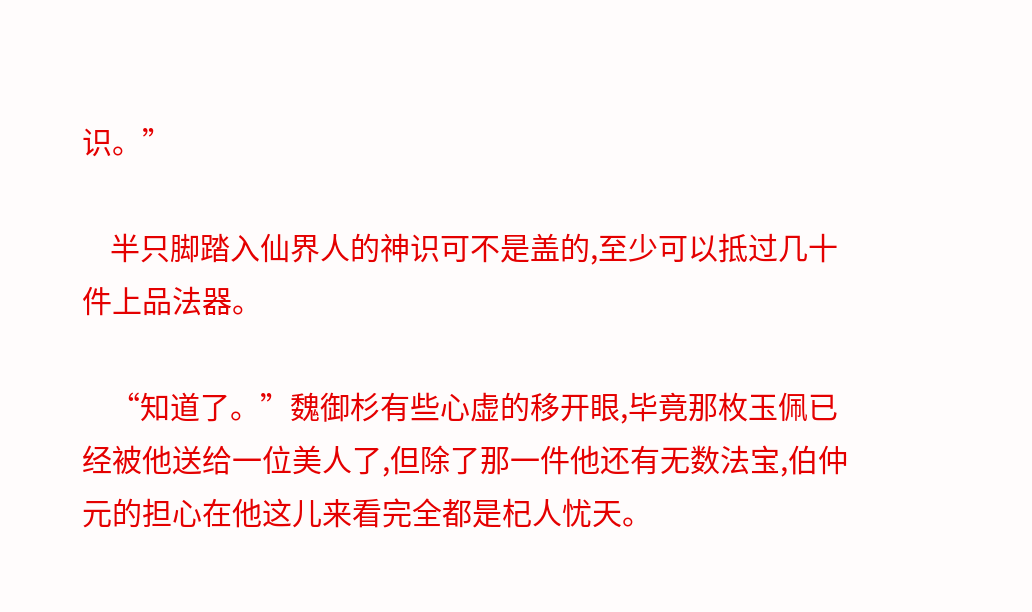识。”

    半只脚踏入仙界人的神识可不是盖的,至少可以抵过几十件上品法器。

    “知道了。”魏御杉有些心虚的移开眼,毕竟那枚玉佩已经被他送给一位美人了,但除了那一件他还有无数法宝,伯仲元的担心在他这儿来看完全都是杞人忧天。